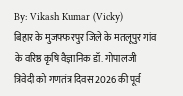By: Vikash Kumar (Vicky)
बिहार के मुजफ्फरपुर जिले के मतलूपुर गांव के वरिष्ठ कृषि वैज्ञानिक डॉ. गोपालजी त्रिवेदी को गणतंत्र दिवस 2026 की पूर्व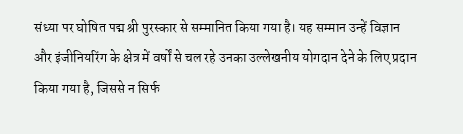संध्या पर घोषित पद्म श्री पुरस्कार से सम्मानित किया गया है। यह सम्मान उन्हें विज्ञान और इंजीनियरिंग के क्षेत्र में वर्षों से चल रहे उनका उल्लेखनीय योगदान देने के लिए प्रदान किया गया है, जिससे न सिर्फ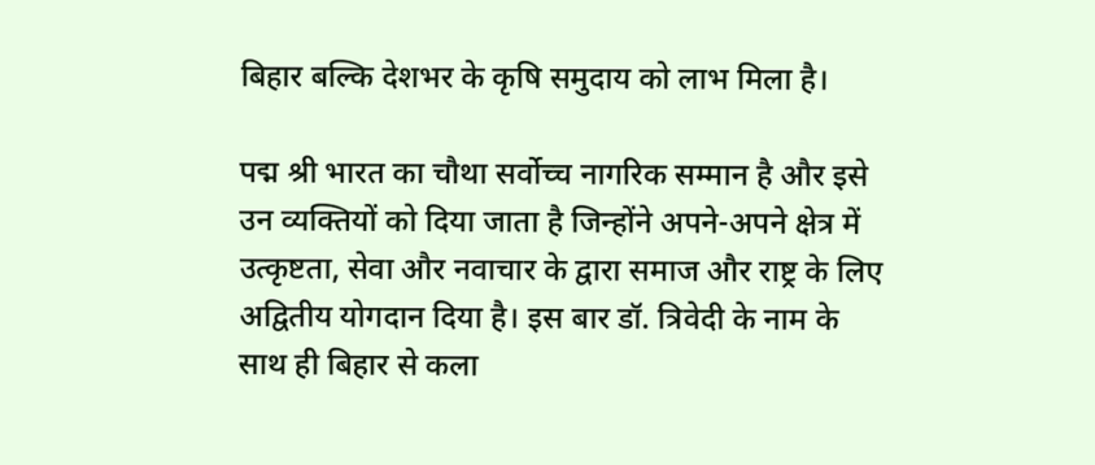बिहार बल्कि देशभर के कृषि समुदाय को लाभ मिला है।

पद्म श्री भारत का चौथा सर्वोच्च नागरिक सम्मान है और इसे उन व्यक्तियों को दिया जाता है जिन्होंने अपने-अपने क्षेत्र में उत्कृष्टता, सेवा और नवाचार के द्वारा समाज और राष्ट्र के लिए अद्वितीय योगदान दिया है। इस बार डॉ. त्रिवेदी के नाम के साथ ही बिहार से कला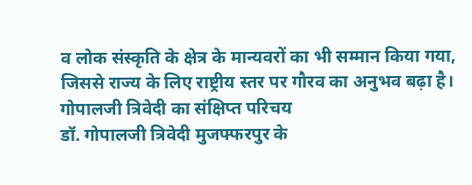व लोक संस्कृति के क्षेत्र के मान्यवरों का भी सम्मान किया गया, जिससे राज्य के लिए राष्ट्रीय स्तर पर गौरव का अनुभव बढ़ा है।
गोपालजी त्रिवेदी का संक्षिप्त परिचय
डॉ. गोपालजी त्रिवेदी मुजफ्फरपुर के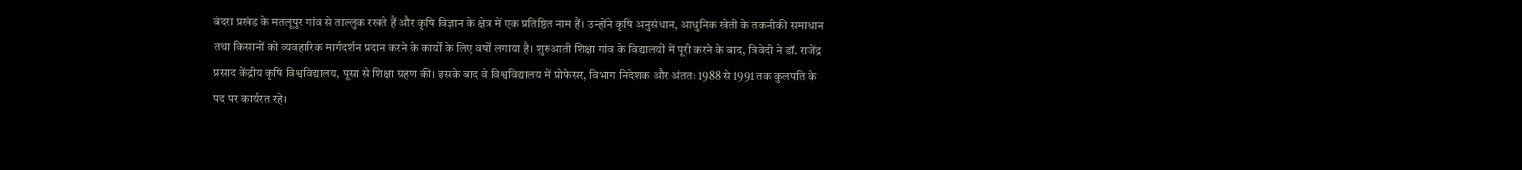बंदरा प्रखंड के मतलूपुर गांव से ताल्लुक रखते हैं और कृषि विज्ञान के क्षेत्र में एक प्रतिष्ठित नाम हैं। उन्होंने कृषि अनुसंधान, आधुनिक खेती के तकनीकी समाधान तथा किसानों को व्यवहारिक मार्गदर्शन प्रदान करने के कार्यों के लिए वर्षों लगाया है। शुरुआती शिक्षा गांव के विद्यालयों में पूरी करने के बाद, त्रिवेदी ने डॉ. राजेंद्र प्रसाद केंद्रीय कृषि विश्वविद्यालय, पूसा से शिक्षा ग्रहण की। इसके बाद वे विश्वविद्यालय में प्रोफेसर, विभाग निदेशक और अंततः 1988 से 1991 तक कुलपति के पद पर कार्यरत रहे।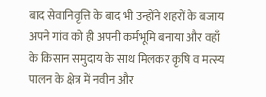बाद सेवानिवृत्ति के बाद भी उन्होंने शहरों के बजाय अपने गांव को ही अपनी कर्मभूमि बनाया और वहाँ के किसान समुदाय के साथ मिलकर कृषि व मत्स्य पालन के क्षेत्र में नवीन और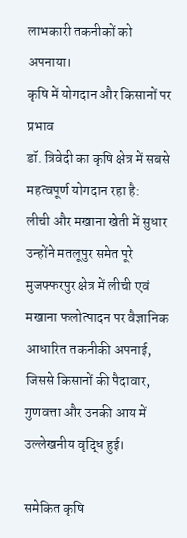लाभकारी तकनीकों को अपनाया।
कृषि में योगदान और किसानों पर प्रभाव
डॉ. त्रिवेदी का कृषि क्षेत्र में सबसे महत्वपूर्ण योगदान रहा है:
लीची और मखाना खेती में सुधार
उन्होंने मतलूपुर समेत पूरे मुजफ्फरपुर क्षेत्र में लीची एवं मखाना फलोत्पादन पर वैज्ञानिक आधारित तकनीकी अपनाई, जिससे किसानों की पैदावार, गुणवत्ता और उनकी आय में उल्लेखनीय वृद्धि हुई।

समेकित कृषि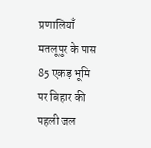प्रणालियाँ
मतलूपुर के पास 85 एकड़ भूमि पर बिहार की पहली जल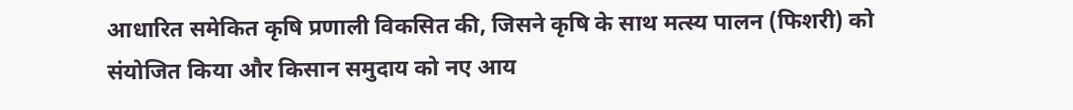आधारित समेकित कृषि प्रणाली विकसित की, जिसने कृषि के साथ मत्स्य पालन (फिशरी) को संयोजित किया और किसान समुदाय को नए आय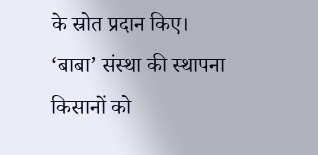के स्रोत प्रदान किए।
‘बाबा’ संस्था की स्थापना
किसानों को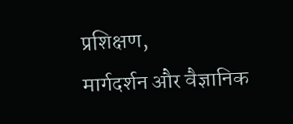प्रशिक्षण,
मार्गदर्शन और वैज्ञानिक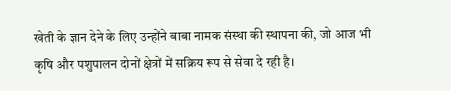खेती के ज्ञान देने के लिए उन्होंने बाबा नामक संस्था की स्थापना की, जो आज भी कृषि और पशुपालन दोनों क्षेत्रों में सक्रिय रूप से सेवा दे रही है।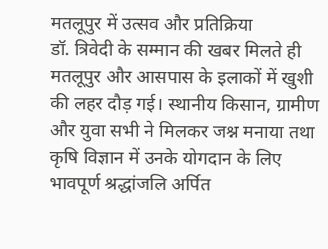मतलूपुर में उत्सव और प्रतिक्रिया
डॉ. त्रिवेदी के सम्मान की खबर मिलते ही मतलूपुर और आसपास के इलाकों में खुशी की लहर दौड़ गई। स्थानीय किसान, ग्रामीण और युवा सभी ने मिलकर जश्न मनाया तथा कृषि विज्ञान में उनके योगदान के लिए भावपूर्ण श्रद्धांजलि अर्पित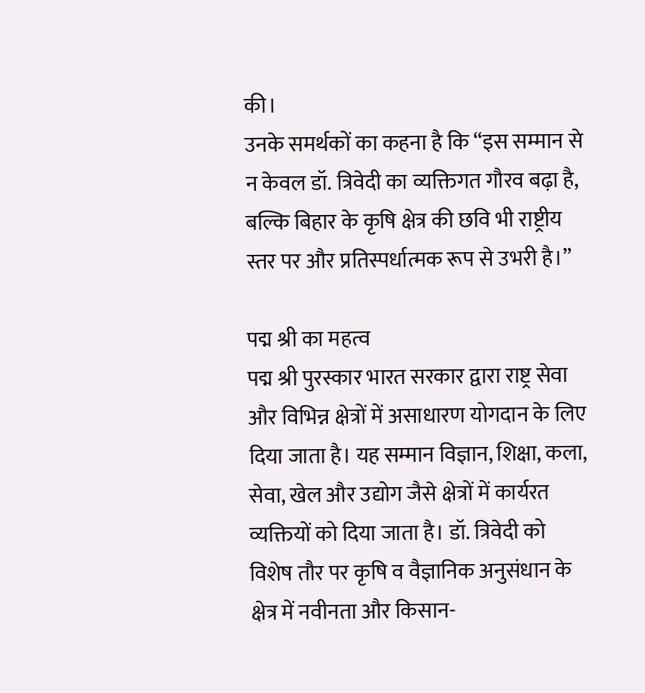की।
उनके समर्थकों का कहना है कि “इस सम्मान से न केवल डॉ. त्रिवेदी का व्यक्तिगत गौरव बढ़ा है, बल्कि बिहार के कृषि क्षेत्र की छवि भी राष्ट्रीय स्तर पर और प्रतिस्पर्धात्मक रूप से उभरी है।”

पद्म श्री का महत्व
पद्म श्री पुरस्कार भारत सरकार द्वारा राष्ट्र सेवा और विभिन्न क्षेत्रों में असाधारण योगदान के लिए दिया जाता है। यह सम्मान विज्ञान, शिक्षा, कला, सेवा, खेल और उद्योग जैसे क्षेत्रों में कार्यरत व्यक्तियों को दिया जाता है। डॉ. त्रिवेदी को विशेष तौर पर कृषि व वैज्ञानिक अनुसंधान के क्षेत्र में नवीनता और किसान-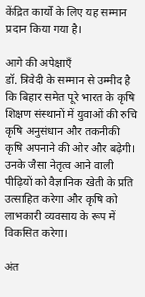केंद्रित कार्यों के लिए यह सम्मान प्रदान किया गया है।

आगे की अपेक्षाएँ
डॉ. त्रिवेदी के सम्मान से उम्मीद है कि बिहार समेत पूरे भारत के कृषि शिक्षण संस्थानों में युवाओं की रुचि कृषि अनुसंधान और तकनीकी कृषि अपनाने की ओर और बढ़ेगी। उनके जैसा नेतृत्व आने वाली पीढ़ियों को वैज्ञानिक खेती के प्रति उत्साहित करेगा और कृषि को लाभकारी व्यवसाय के रूप में विकसित करेगा।

अंत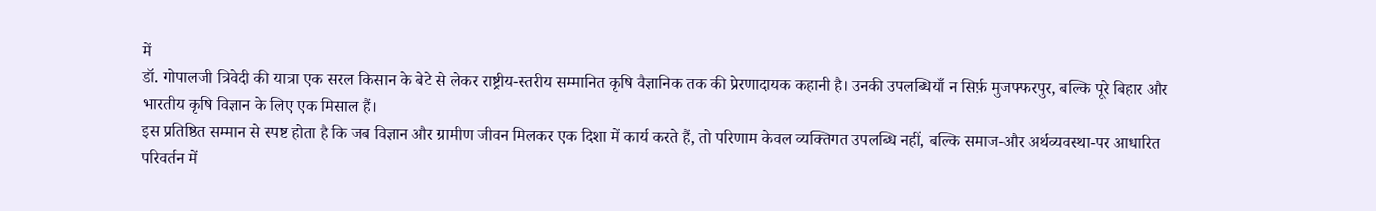में
डॉ. गोपालजी त्रिवेदी की यात्रा एक सरल किसान के बेटे से लेकर राष्ट्रीय-स्तरीय सम्मानित कृषि वैज्ञानिक तक की प्रेरणादायक कहानी है। उनकी उपलब्धियाँ न सिर्फ़ मुजफ्फरपुर, बल्कि पूरे बिहार और भारतीय कृषि विज्ञान के लिए एक मिसाल हैं।
इस प्रतिष्ठित सम्मान से स्पष्ट होता है कि जब विज्ञान और ग्रामीण जीवन मिलकर एक दिशा में कार्य करते हैं, तो परिणाम केवल व्यक्तिगत उपलब्धि नहीं, बल्कि समाज-और अर्थव्यवस्था-पर आधारित परिवर्तन में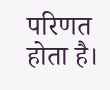परिणत होता है।